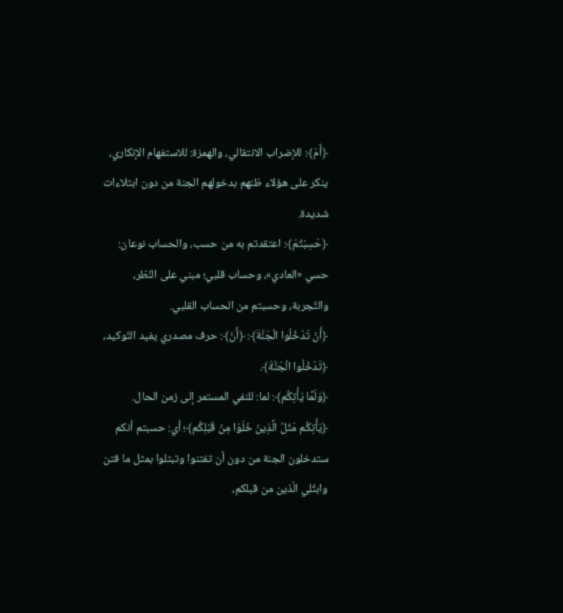﴿أَمْ﴾: للإضراب الانتقالي، والهمزة: للاستفهام الإنكاري، ينكر على هؤلاء ظنهم بدخولهم الجنة من دون ابتلاءات شديدة.
﴿حَسِبْتُمْ﴾: اعتقدتم به من حسب، والحساب نوعان: حسي «العادي»، وحساب قلبي؛ مبني على النّظر، والتّجربة، وحسبتم من الحساب القلبي.
﴿أَنْ تَدْخُلُوا الْجَنَّةَ﴾: ﴿أَنْ﴾: حرف مصدري يفيد التّوكيد، ﴿تَدْخُلُوا الْجَنَّةَ﴾.
﴿وَلَمَّا يَأْتِكُم﴾: لما: للنفي المستمر إلى زمن الحال.
﴿يَأْتِكُم مَثَلُ الَّذِينَ خَلَوْا مِنْ قَبْلِكُم﴾؛ أي: حسبتم أنكم ستدخلون الجنة من دون أن تفتنوا وتبتلوا بمثل ما فتن وابتُلي الّذين من قبلكم،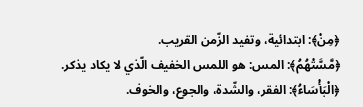﴿مِنْ﴾: ابتدائية، وتفيد الزّمن القريب.
﴿مَّسَّتْهُمُ﴾: المس: هو اللمس الخفيف الّذي لا يكاد يذكر.
﴿الْبَأْسَاءُ﴾: الفقر، والشّدة، والجوع، والخوف.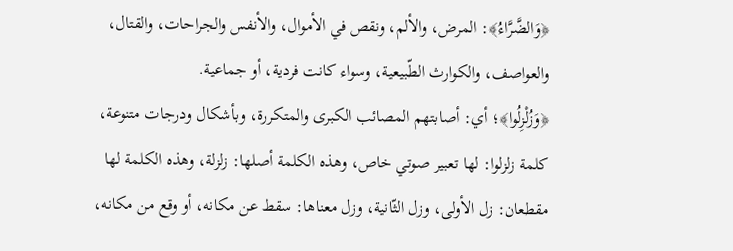﴿وَالضَّرَّاءُ﴾: المرض، والألم، ونقص في الأموال، والأنفس والجراحات، والقتال، والعواصف، والكوارث الطّبيعية، وسواء كانت فردية، أو جماعية.
﴿وَزُلْزِلُوا﴾؛ أي: أصابتهم المصائب الكبرى والمتكررة، وبأشكال ودرجات متنوعة، كلمة زلزلوا: لها تعبير صوتي خاص، وهذه الكلمة أصلها: زلزلة، وهذه الكلمة لها مقطعان: زل الأولى، وزل الثّانية، وزل معناها: سقط عن مكانه، أو وقع من مكانه،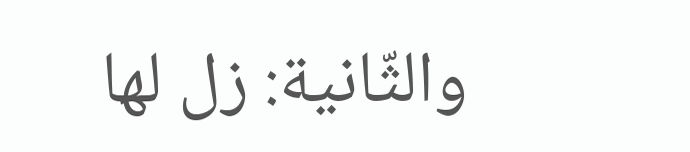والثّانية: زل لها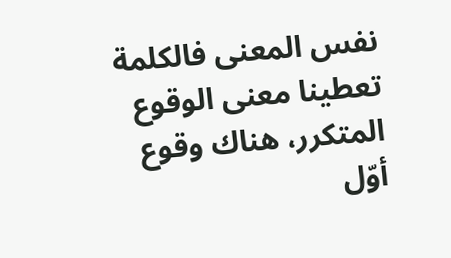نفس المعنى فالكلمة تعطينا معنى الوقوع المتكرر، هناك وقوع أوّل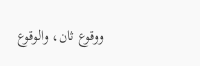ووقوع ثان، والوقوع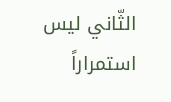الثّاني ليس استمراراً